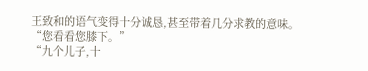王致和的语气变得十分诚恳,甚至带着几分求教的意味。
“您看看您膝下。”
“九个儿子,十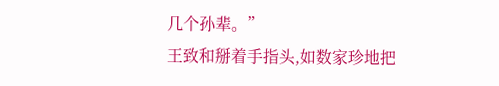几个孙辈。”
王致和掰着手指头,如数家珍地把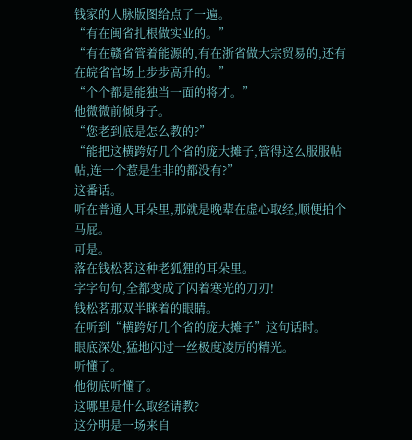钱家的人脉版图给点了一遍。
“有在闽省扎根做实业的。”
“有在赣省管着能源的,有在浙省做大宗贸易的,还有在皖省官场上步步高升的。”
“个个都是能独当一面的将才。”
他微微前倾身子。
“您老到底是怎么教的?”
“能把这横跨好几个省的庞大摊子,管得这么服服帖帖,连一个惹是生非的都没有?”
这番话。
听在普通人耳朵里,那就是晚辈在虚心取经,顺便拍个马屁。
可是。
落在钱松茗这种老狐狸的耳朵里。
字字句句,全都变成了闪着寒光的刀刃!
钱松茗那双半眯着的眼睛。
在听到“横跨好几个省的庞大摊子”这句话时。
眼底深处,猛地闪过一丝极度凌厉的精光。
听懂了。
他彻底听懂了。
这哪里是什么取经请教?
这分明是一场来自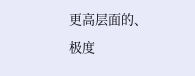更高层面的、极度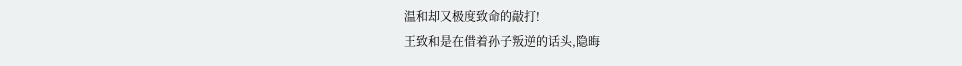温和却又极度致命的敲打!
王致和是在借着孙子叛逆的话头,隐晦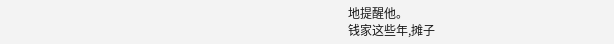地提醒他。
钱家这些年,摊子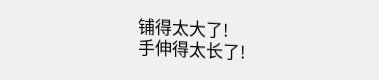铺得太大了!
手伸得太长了!